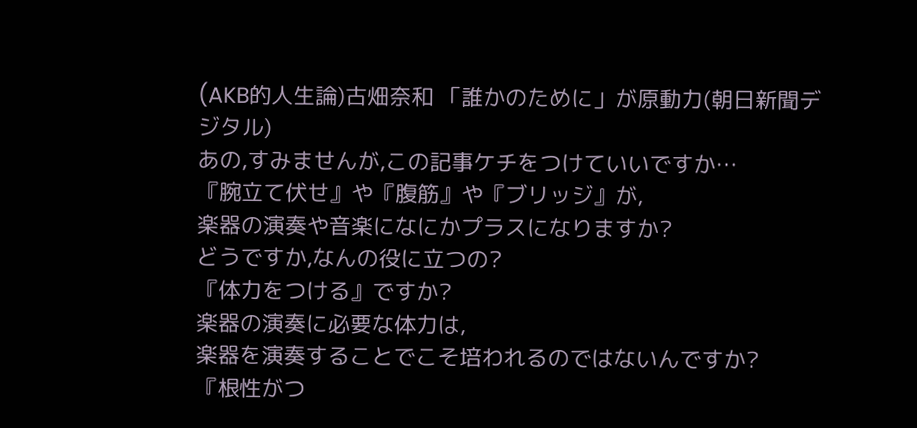(AKB的人生論)古畑奈和 「誰かのために」が原動力(朝日新聞デジタル)
あの,すみませんが,この記事ケチをつけていいですか…
『腕立て伏せ』や『腹筋』や『ブリッジ』が,
楽器の演奏や音楽になにかプラスになりますか?
どうですか,なんの役に立つの?
『体力をつける』ですか?
楽器の演奏に必要な体力は,
楽器を演奏することでこそ培われるのではないんですか?
『根性がつ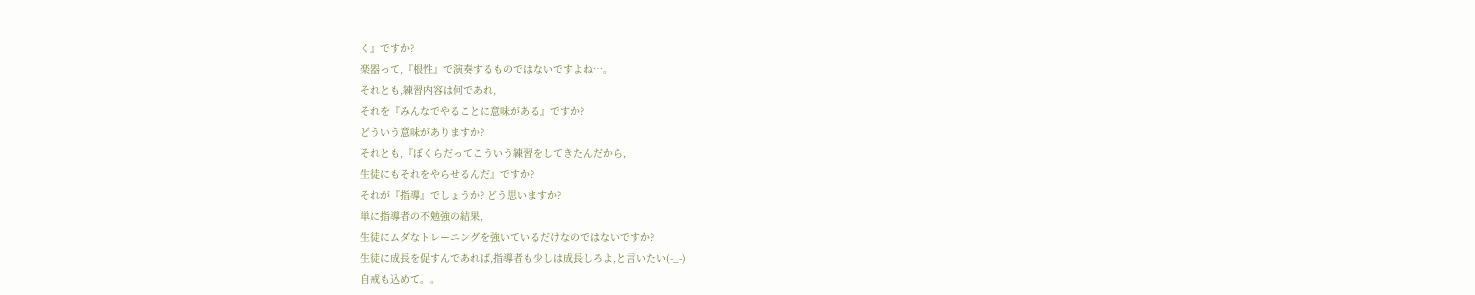く』ですか?
楽器って,『根性』で演奏するものではないですよね…。
それとも,練習内容は何であれ,
それを『みんなでやることに意味がある』ですか?
どういう意味がありますか?
それとも,『ぼくらだってこういう練習をしてきたんだから,
生徒にもそれをやらせるんだ』ですか?
それが『指導』でしょうか? どう思いますか?
単に指導者の不勉強の結果,
生徒にムダなトレーニングを強いているだけなのではないですか?
生徒に成長を促すんであれば,指導者も少しは成長しろよ,と言いたい(-_-)
自戒も込めて。。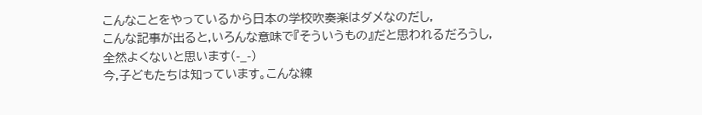こんなことをやっているから日本の学校吹奏楽はダメなのだし,
こんな記事が出ると,いろんな意味で『そういうもの』だと思われるだろうし,
全然よくないと思います(-_-)
今,子どもたちは知っています。こんな練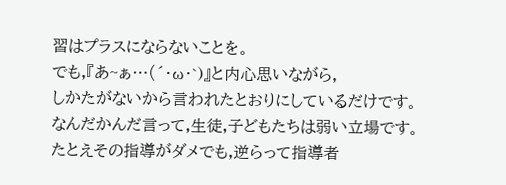習はプラスにならないことを。
でも,『あ~ぁ…(´・ω・`)』と内心思いながら,
しかたがないから言われたとおりにしているだけです。
なんだかんだ言って,生徒,子どもたちは弱い立場です。
たとえその指導がダメでも,逆らって指導者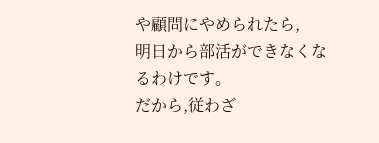や顧問にやめられたら,
明日から部活ができなくなるわけです。
だから,従わざ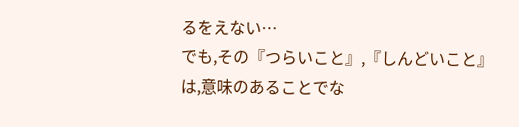るをえない…
でも,その『つらいこと』,『しんどいこと』は,意味のあることでな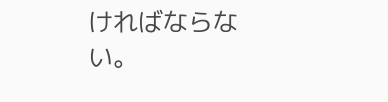ければならない。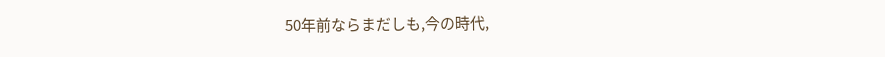50年前ならまだしも,今の時代,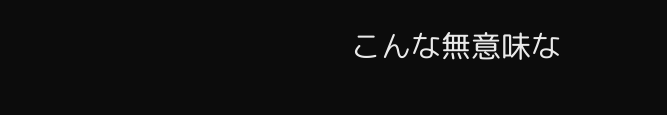こんな無意味な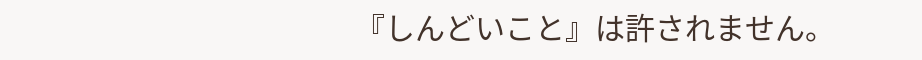『しんどいこと』は許されません。